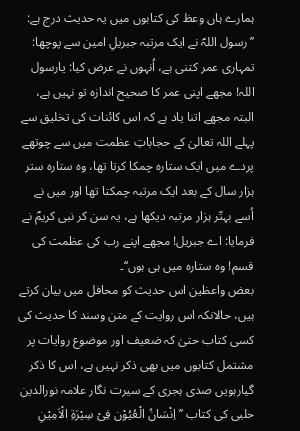ہمارے ہاں وعظ کی کتابوں میں یہ حدیث درج ہے: ’’رسول اللہؐ نے ایک مرتبہ جبریلِ امین سے پوچھا: تمہاری عمر کتنی ہے، اُنہوں نے عرض کیا: یارسول اللہ! مجھے اپنی عمر کا صحیح اندازہ تو نہیں ہے، البتہ مجھے اتنا یاد ہے کہ اس کائنات کی تخلیق سے پہلے اللہ تعالیٰ کے حجاباتِ عظمت میں سے چوتھے پردے میں ایک ستارہ چمکا کرتا تھا، وہ ستارہ ستر ہزار سال کے بعد ایک مرتبہ چمکتا تھا اور میں نے اُسے بہتّر ہزار مرتبہ دیکھا ہے، یہ سن کر نبی کریمؐ نے فرمایا: اے جبریل! مجھے اپنے رب کی عظمت کی قسم! وہ ستارہ میں ہی ہوں‘‘۔
بعض واعظین اس حدیث کو محافل میں بیان کرتے ہیں، حالانکہ اس روایت کے متن وسند کا حدیث کی کسی کتاب حتیٰ کہ ضعیف اور موضوع روایات پر مشتمل کتابوں میں بھی ذکر نہیں ہے، اس کا ذکر گیارہویں صدی ہجری کے سیرت نگار علامہ نورالدین حلبی کی کتاب ’’اِنْسَانُ الْعُیُوْن فِیْ سِیْرَۃِ الْاَمِیْنِ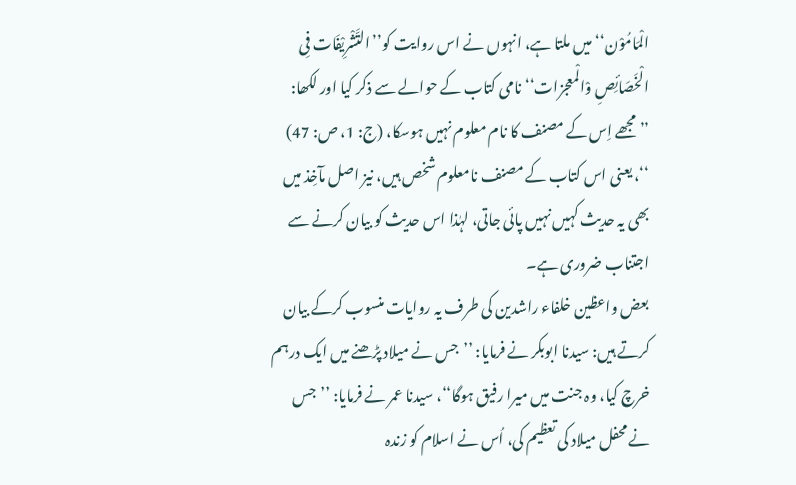الْمَامُوْن‘‘ میں ملتا ہے، انہوں نے اس روایت کو’’التَّشْرِیْفَات فِی الْخَصَائِصِ وْالْمعجزات‘‘ نامی کتاب کے حوالے سے ذکر کیا اور لکھا: ’’مجھے اِس کے مصنف کا نام معلوم نہیں ہوسکا، (ج: 1، ص: 47) ‘‘، یعنی اس کتاب کے مصنف نامعلوم شخص ہیں، نیز اصل مآخِذ میں بھی یہ حدیث کہیں نہیں پائی جاتی، لہٰذا اس حدیث کو بیان کرنے سے اجتناب ضروری ہے۔
بعض واعظین خلفاء راشدین کی طرف یہ روایات منسوب کرکے بیان کرتے ہیں: سیدنا ابوبکر نے فرمایا: ’’جس نے میلاد پڑھنے میں ایک درہم خرچ کیا، وہ جنت میں میرا رفیق ہوگا‘‘، سیدنا عمر نے فرمایا: ’’جس نے محفل میلاد کی تعظیم کی، اُس نے اسلام کو زندہ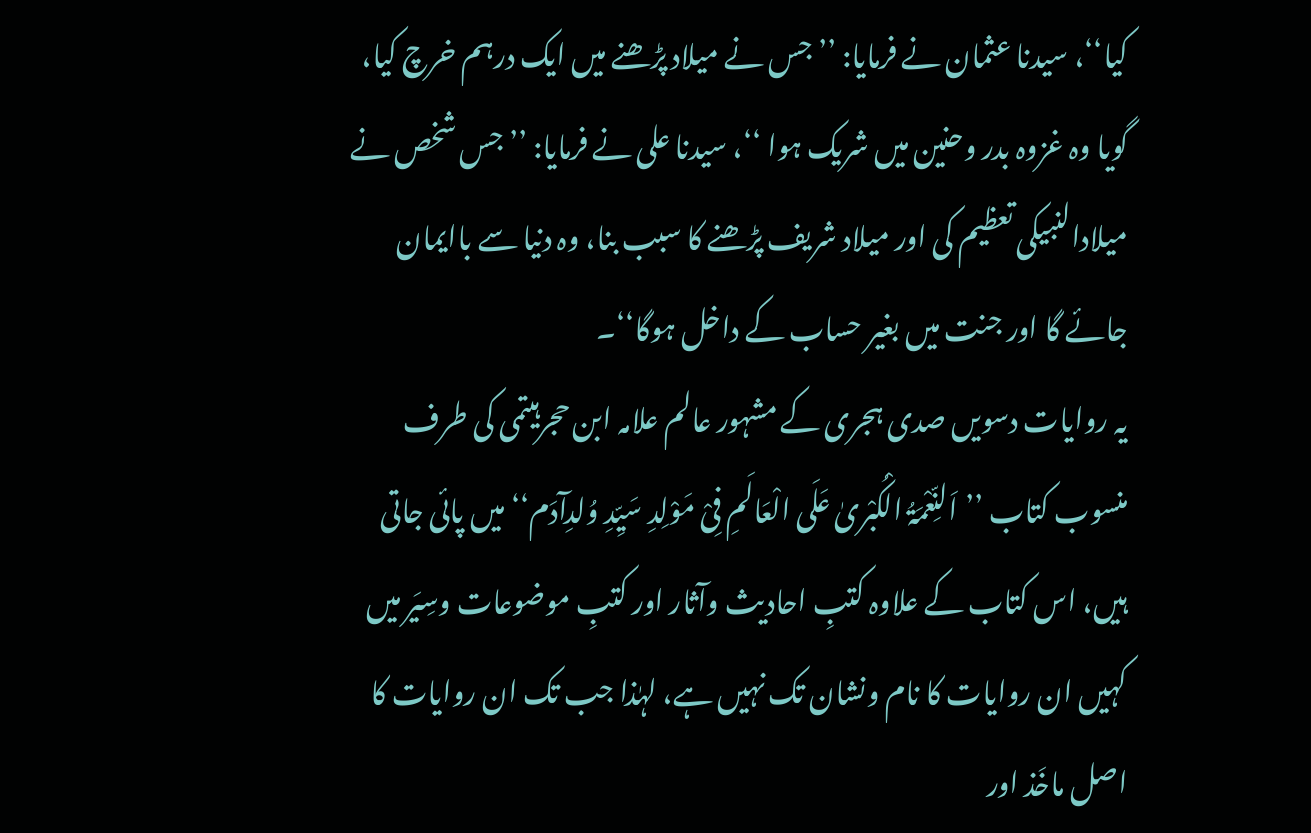کیا‘‘، سیدنا عثمان نے فرمایا: ’’جس نے میلاد پڑھنے میں ایک درہم خرچ کیا، گویا وہ غزوہ بدر وحنین میں شریک ہوا ‘‘، سیدنا علی نے فرمایا: ’’جس شخص نے میلادالنبیکی تعظیم کی اور میلاد شریف پڑھنے کا سبب بنا، وہ دنیا سے باایمان جائے گا اور جنت میں بغیر حساب کے داخل ہوگا‘‘۔
یہ روایات دسویں صدی ہجری کے مشہور عالم علامہ ابن حجرہیتمی کی طرف منسوب کتاب ’’اَلنِّعْمَۃُ الْکُبْریٰ عَلَی الْعَالَمِ فِیْ مَوْلِدِ سَیِّدِ وُلدِآدَم‘‘ میں پائی جاتی ہیں، اس کتاب کے علاوہ کتبِ احادیث وآثار اور کتبِ موضوعات وسِیَر میں کہیں ان روایات کا نام ونشان تک نہیں ہے، لہٰذا جب تک ان روایات کا اصل ماخَذ اور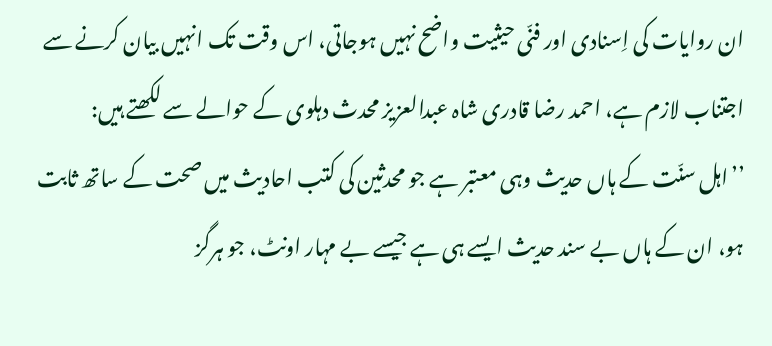ان روایات کی اِسنادی اور فنّی حیثیت واضح نہیں ہوجاتی، اس وقت تک انہیں بیان کرنے سے اجتناب لازم ہے، احمد رضا قادری شاہ عبدالعزیز محدث دہلوی کے حوالے سے لکھتے ہیں:
’’اہل سنّت کے ہاں حدیث وہی معتبر ہے جو محدثین کی کتب احادیث میں صحت کے ساتھ ثابت ہو، ان کے ہاں بے سند حدیث ایسے ہی ہے جیسے بے مہار اونٹ، جو ہرگز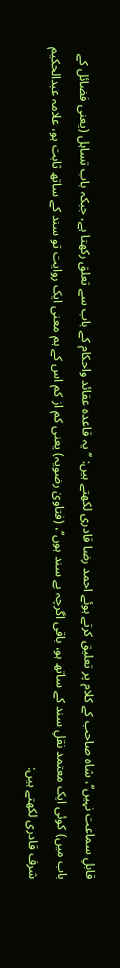قابلِ سماعت نہیں‘‘، شاہ صاحب کے کلام پر تعلیق کرتے ہوئے احمد رضا قادری لکھتے ہیں: ’’یہ قاعدہ عقائد واحکام کے باب سے تعلق رکھتا ہے، جبکہ باب تساہل (یعنی فضائل کے باب میں) کوئی ایک معتمد نقلِ سند کے ساتھ ہو، باقی اگرچہ بے سند ہوں‘‘، (فتاویٰ رضویہ) یعنی کم از کم اس کے ہم معنی ایک روایت تو سند کے ساتھ ثابت ہو، علامہ عبدالحکیم شرف قادری لکھتے ہیں: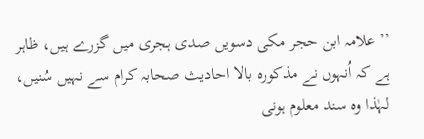’’علامہ ابن حجر مکی دسویں صدی ہجری میں گزرے ہیں، ظاہر ہے کہ اُنہوں نے مذکورہ بالا احادیث صحابہ کرام سے نہیں سُنیں، لہٰذا وہ سند معلوم ہونی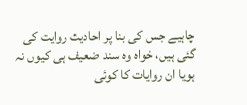چاہیے جس کی بنا پر احادیث روایت کی گئی ہیں، خواہ وہ سند ضعیف ہی کیوں نہ ہویا ان روایات کا کوئی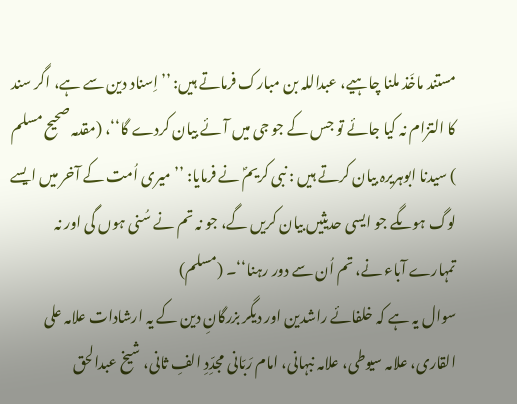مستند ماخَذ ملنا چاہیے، عبداللہ بن مبارک فرماتے ہیں: ’’اِسناد دین سے ہے، اگر سند کا التزام نہ کیا جائے تو جس کے جو جی میں آئے بیان کردے گا‘‘، (مقدمہ صحیح مسلم ) سیدنا ابوہریرہ بیان کرتے ہیں : نبی کریمؐ نے فرمایا: ’’میری اُمت کے آخر میں ایسے لوگ ہوںگے جو ایسی حدیثیں بیان کریں گے، جو نہ تم نے سُنی ہوں گی اور نہ تمہارے آباء نے، تم اُن سے دور رہنا‘‘۔ (مسلم)
سوال یہ ہے کہ خلفائے راشدین اور دیگر بزرگانِ دین کے یہ ارشادات علامہ علی القاری، علامہ سیوطی، علامہ نبہانی، امام رَبّانی مجدِّدِ الفِ ثانی، شیخ عبدالحق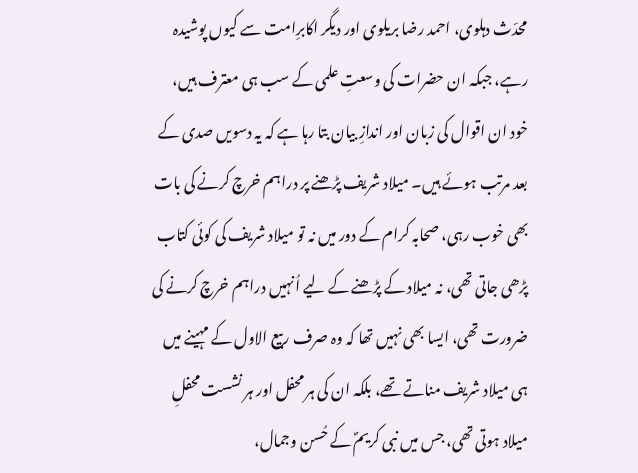محدّث دہلوی، احمد رضا بریلوی اور دیگر اکابرِامت سے کیوں پوشیدہ رہے، جبکہ ان حضرات کی وسعتِ علمی کے سب ہی معترف ہیں، خود ان اقوال کی زبان اور اندازِ بیان بتا رہا ہے کہ یہ دسویں صدی کے بعد مرتب ہوئے ہیں۔ میلاد شریف پڑھنے پر دراہم خرچ کرنے کی بات بھی خوب رہی، صحابہ کرام کے دور میں نہ تو میلاد شریف کی کوئی کتاب پڑھی جاتی تھی، نہ میلاد کے پڑھنے کے لیے اُنہیں دراہم خرچ کرنے کی ضرورت تھی، ایسا بھی نہیں تھا کہ وہ صرف ربیع الاول کے مہینے میں ہی میلاد شریف مناتے تھے، بلکہ ان کی ہر محفل اور ہر نشست محفلِ میلاد ہوتی تھی، جس میں نبی کریمؐ کے حُسن وجمال،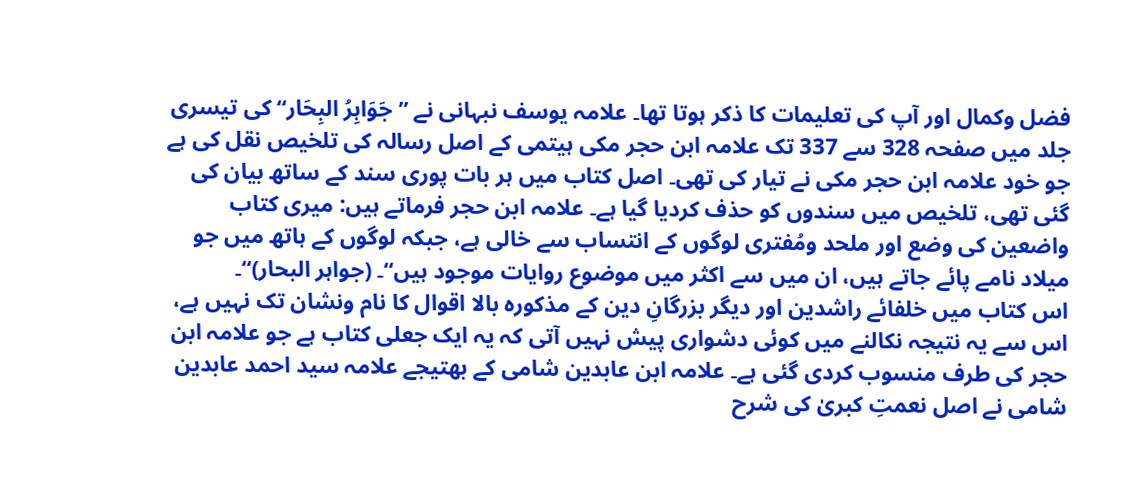فضل وکمال اور آپ کی تعلیمات کا ذکر ہوتا تھا۔ علامہ یوسف نبہانی نے ’’جَوَاہِرُ البِحَار‘‘ کی تیسری جلد میں صفحہ 328 سے 337 تک علامہ ابن حجر مکی ہیتمی کے اصل رسالہ کی تلخیص نقل کی ہے جو خود علامہ ابن حجر مکی نے تیار کی تھی۔ اصل کتاب میں ہر بات پوری سند کے ساتھ بیان کی گئی تھی، تلخیص میں سندوں کو حذف کردیا گیا ہے۔ علامہ ابن حجر فرماتے ہیں: میری کتاب واضعین کی وضع اور ملحد ومُفتری لوگوں کے انتساب سے خالی ہے، جبکہ لوگوں کے ہاتھ میں جو میلاد نامے پائے جاتے ہیں، ان میں سے اکثر میں موضوع روایات موجود ہیں‘‘۔ (جواہر البحار)‘‘۔
اس کتاب میں خلفائے راشدین اور دیگر بزرگانِ دین کے مذکورہ بالا اقوال کا نام ونشان تک نہیں ہے، اس سے یہ نتیجہ نکالنے میں کوئی دشواری پیش نہیں آتی کہ یہ ایک جعلی کتاب ہے جو علامہ ابن حجر کی طرف منسوب کردی گئی ہے۔ علامہ ابن عابدین شامی کے بھتیجے علامہ سید احمد عابدین شامی نے اصل نعمتِ کبریٰ کی شرح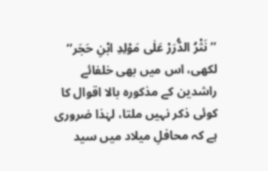’’نَثْرُ الدُّرَرْ عَلٰی مَوْلِدِ ابْنِ حَجَر‘‘ لکھی، اس میں بھی خلفائے راشدین کے مذکورہ بالا اقوال کا کوئی ذکر نہیں ملتا، لہٰذا ضروری ہے کہ محافلِ میلاد میں سید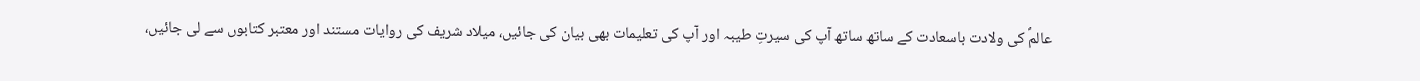عالمؐ کی ولادت باسعادت کے ساتھ ساتھ آپ کی سیرتِ طیبہ اور آپ کی تعلیمات بھی بیان کی جائیں، میلاد شریف کی روایات مستند اور معتبر کتابوں سے لی جائیں،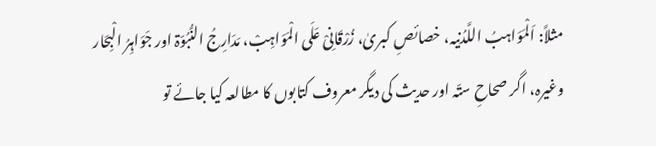مثلاً: اَلْمَوَاہبُ اللَّدُنیہ، خصائصِ کبریٰ، زُرْقَانِیْ عَلَی الْمَوَاہِبْ، مَدَارِجُ النُّبُوّۃ اور جَوَاہِرُ الْبِحَار وغیرہ، اگر صحاحِ ستّہ اور حدیث کی دیگر معروف کتابوں کا مطالعہ کیا جائے تو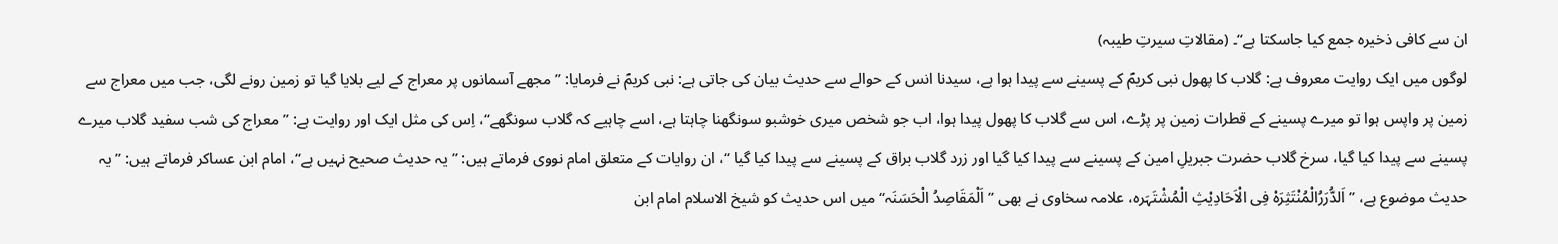ان سے کافی ذخیرہ جمع کیا جاسکتا ہے‘‘۔ (مقالاتِ سیرتِ طیبہ)
لوگوں میں ایک روایت معروف ہے: گلاب کا پھول نبی کریمؐ کے پسینے سے پیدا ہوا ہے، سیدنا انس کے حوالے سے حدیث بیان کی جاتی ہے: نبی کریمؐ نے فرمایا: ’’مجھے آسمانوں پر معراج کے لیے بلایا گیا تو زمین رونے لگی، جب میں معراج سے زمین پر واپس ہوا تو میرے پسینے کے قطرات زمین پر پڑے، اس سے گلاب کا پھول پیدا ہوا، اب جو شخص میری خوشبو سونگھنا چاہتا ہے، اسے چاہیے کہ گلاب سونگھے‘‘، اِس کی مثل ایک اور روایت ہے: ’’معراج کی شب سفید گلاب میرے پسینے سے پیدا کیا گیا، سرخ گلاب حضرت جبریلِ امین کے پسینے سے پیدا کیا گیا اور زرد گلاب براق کے پسینے سے پیدا کیا گیا ‘‘، ان روایات کے متعلق امام نووی فرماتے ہیں: ’’یہ حدیث صحیح نہیں ہے‘‘، امام ابن عساکر فرماتے ہیں: ’’یہ حدیث موضوع ہے، ’’اَلدُّرَرُالْمُنْتَثِرَہْ فِی الْاَحَادِیْثِ الْمُشْتَہَرہ، علامہ سخاوی نے بھی ’’اَلْمَقَاصِدُ الْحَسَنَہ‘‘ میں اس حدیث کو شیخ الاسلام امام ابن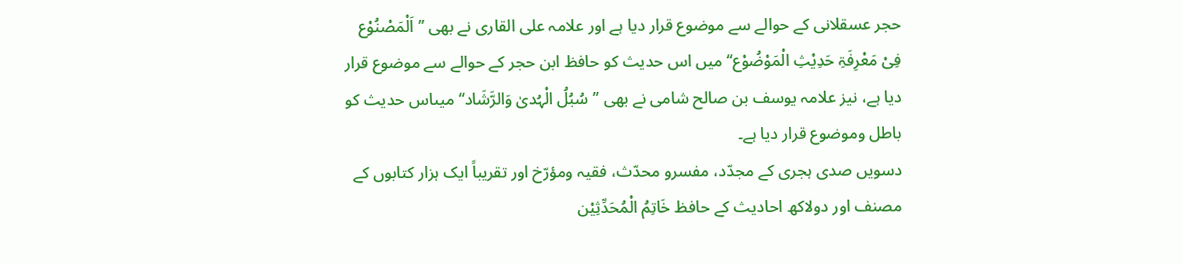حجر عسقلانی کے حوالے سے موضوع قرار دیا ہے اور علامہ علی القاری نے بھی ’’اَلْمَصْنُوْع فِیْ مَعْرِفَۃِ حَدِیْثِ الْمَوْضُوْع‘‘ میں اس حدیث کو حافظ ابن حجر کے حوالے سے موضوع قرار دیا ہے، نیز علامہ یوسف بن صالح شامی نے بھی ’’سُبُلُ الْہُدیٰ وَالرَّشَاد‘‘ میںاس حدیث کو باطل وموضوع قرار دیا ہے۔
دسویں صدی ہجری کے مجدّد، مفسرو محدّث، فقیہ ومؤرّخ اور تقریباً ایک ہزار کتابوں کے مصنف اور دولاکھ احادیث کے حافظ خَاتِمُ الْمُحَدِّثِیْن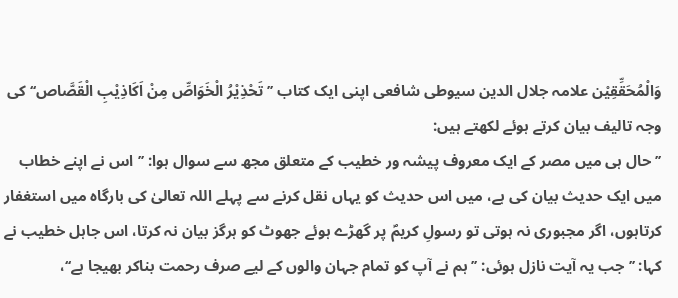وَالْمُحَقِّقِیْن علامہ جلال الدین سیوطی شافعی اپنی ایک کتاب ’’تَحْذِیْرُ الْخَوَاصِّ مِنْ اَکَاذِیْبِ الْقَصَّاص‘‘ کی وجہ تالیف بیان کرتے ہوئے لکھتے ہیں:
’’حال ہی میں مصر کے ایک معروف پیشہ ور خطیب کے متعلق مجھ سے سوال ہوا: ’’اس نے اپنے خطاب میں ایک حدیث بیان کی ہے، میں اس حدیث کو یہاں نقل کرنے سے پہلے اللہ تعالیٰ کی بارگاہ میں استغفار کرتاہوں، اگر مجبوری نہ ہوتی تو رسولِ کریمؐ پر گھڑے ہوئے جھوٹ کو ہرگز بیان نہ کرتا، اس جاہل خطیب نے کہا: ’’ جب یہ آیت نازل ہوئی: ’’ہم نے آپ کو تمام جہان والوں کے لیے صرف رحمت بناکر بھیجا ہے‘‘،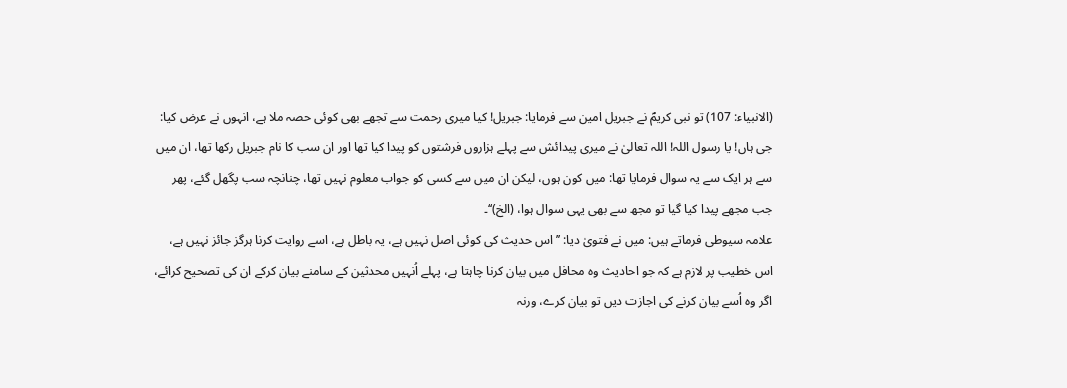(الانبیاء: 107) تو نبی کریمؐ نے جبریل امین سے فرمایا: جبریل! کیا میری رحمت سے تجھے بھی کوئی حصہ ملا ہے، انہوں نے عرض کیا: جی ہاں! یا رسول اللہ! اللہ تعالیٰ نے میری پیدائش سے پہلے ہزاروں فرشتوں کو پیدا کیا تھا اور ان سب کا نام جبریل رکھا تھا، ان میں سے ہر ایک سے یہ سوال فرمایا تھا: میں کون ہوں، لیکن ان میں سے کسی کو جواب معلوم نہیں تھا، چنانچہ سب پگھل گئے، پھر جب مجھے پیدا کیا گیا تو مجھ سے بھی یہی سوال ہوا، (الخ)‘‘۔
علامہ سیوطی فرماتے ہیں: میں نے فتویٰ دیا: ’’اس حدیث کی کوئی اصل نہیں ہے، یہ باطل ہے، اسے روایت کرنا ہرگز جائز نہیں ہے، اس خطیب پر لازم ہے کہ جو احادیث وہ محافل میں بیان کرنا چاہتا ہے، پہلے اُنہیں محدثین کے سامنے بیان کرکے ان کی تصحیح کرائے، اگر وہ اُسے بیان کرنے کی اجازت دیں تو بیان کرے، ورنہ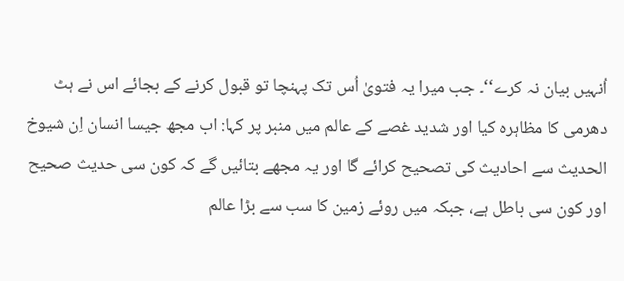اُنہیں بیان نہ کرے‘‘۔ جب میرا یہ فتویٰ اُس تک پہنچا تو قبول کرنے کے بجائے اس نے ہٹ دھرمی کا مظاہرہ کیا اور شدید غصے کے عالم میں منبر پر کہا: اب مجھ جیسا انسان اِن شیوخ الحدیث سے احادیث کی تصحیح کرائے گا اور یہ مجھے بتائیں گے کہ کون سی حدیث صحیح اور کون سی باطل ہے، جبکہ میں روئے زمین کا سب سے بڑا عالم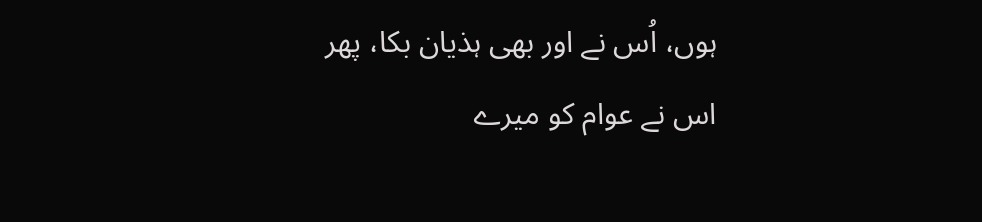ہوں، اُس نے اور بھی ہذیان بکا، پھر اس نے عوام کو میرے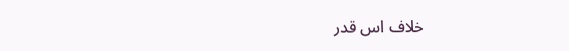خلاف اس قدر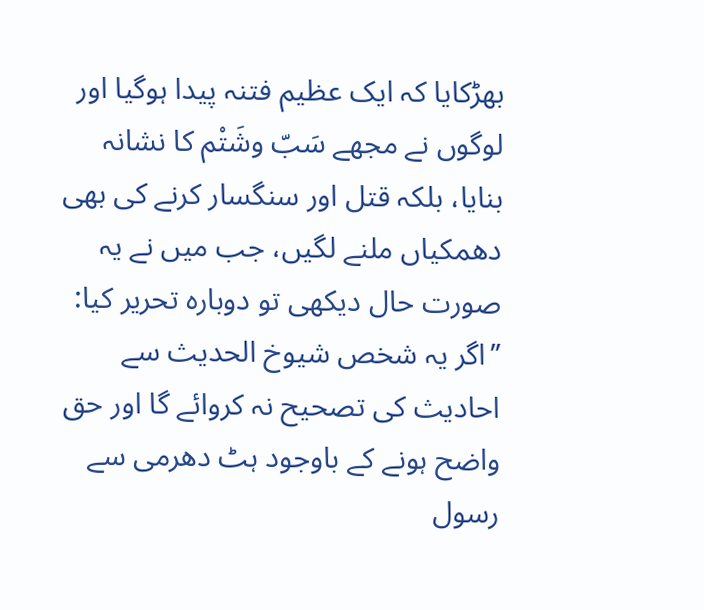بھڑکایا کہ ایک عظیم فتنہ پیدا ہوگیا اور لوگوں نے مجھے سَبّ وشَتْم کا نشانہ بنایا، بلکہ قتل اور سنگسار کرنے کی بھی دھمکیاں ملنے لگیں، جب میں نے یہ صورت حال دیکھی تو دوبارہ تحریر کیا: ’’اگر یہ شخص شیوخ الحدیث سے احادیث کی تصحیح نہ کروائے گا اور حق واضح ہونے کے باوجود ہٹ دھرمی سے رسول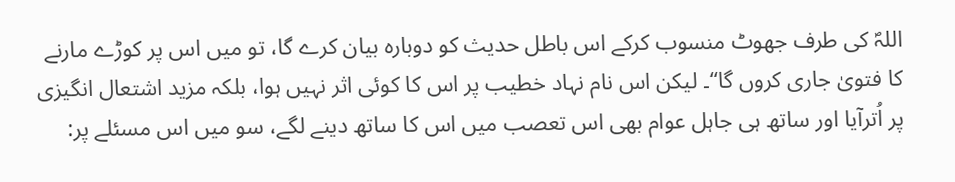اللہؐ کی طرف جھوٹ منسوب کرکے اس باطل حدیث کو دوبارہ بیان کرے گا، تو میں اس پر کوڑے مارنے کا فتویٰ جاری کروں گا‘‘۔ لیکن اس نام نہاد خطیب پر اس کا کوئی اثر نہیں ہوا، بلکہ مزید اشتعال انگیزی پر اُترآیا اور ساتھ ہی جاہل عوام بھی اس تعصب میں اس کا ساتھ دینے لگے، سو میں اس مسئلے پر: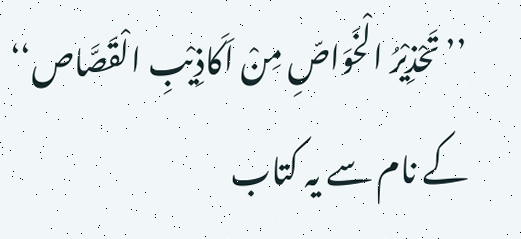’’تَحْذِیْرُ الْخَوَاصِّ مِنْ اَکَاذِیْبِ الْقَصَّاص‘‘ کے نام سے یہ کتاب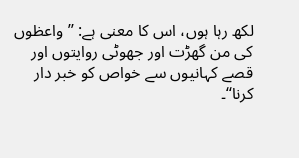لکھ رہا ہوں، اس کا معنی ہے: ’’واعظوں کی من گھڑت اور جھوٹی روایتوں اور قصے کہانیوں سے خواص کو خبر دار کرنا‘‘۔